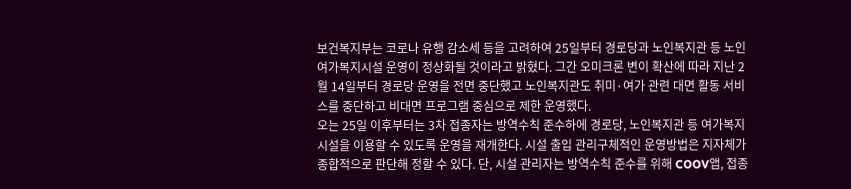보건복지부는 코로나 유행 감소세 등을 고려하여 25일부터 경로당과 노인복지관 등 노인 여가복지시설 운영이 정상화될 것이라고 밝혔다. 그간 오미크론 변이 확산에 따라 지난 2월 14일부터 경로당 운영을 전면 중단했고 노인복지관도 취미·여가 관련 대면 활동 서비스를 중단하고 비대면 프로그램 중심으로 제한 운영했다.
오는 25일 이후부터는 3차 접종자는 방역수칙 준수하에 경로당, 노인복지관 등 여가복지시설을 이용할 수 있도록 운영을 재개한다. 시설 출입 관리구체적인 운영방법은 지자체가 종합적으로 판단해 정할 수 있다. 단, 시설 관리자는 방역수칙 준수를 위해 COOV앱, 접종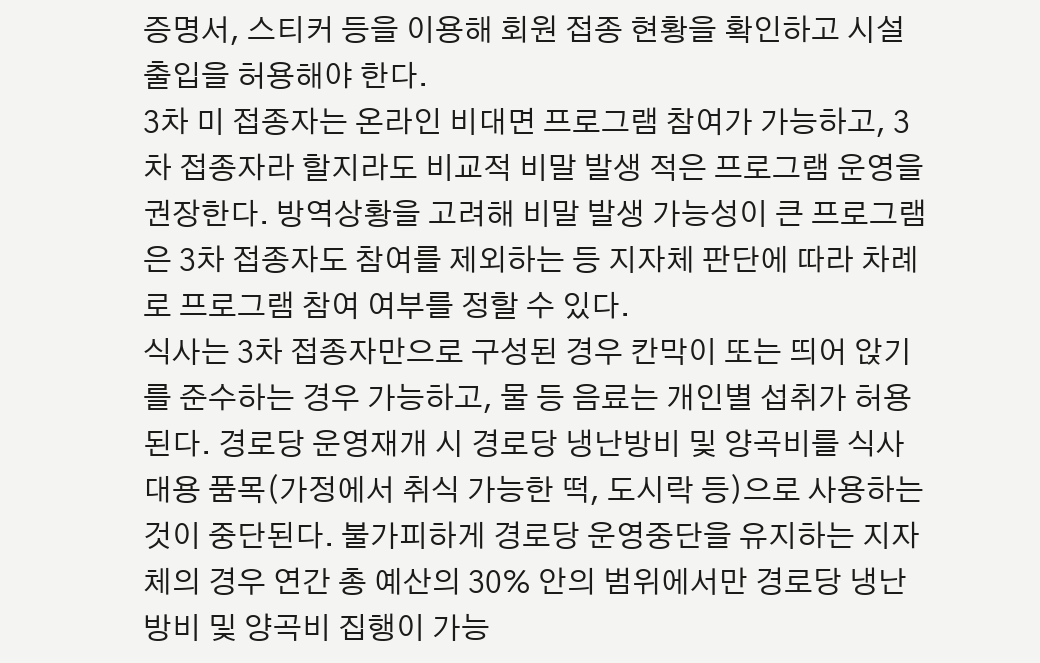증명서, 스티커 등을 이용해 회원 접종 현황을 확인하고 시설 출입을 허용해야 한다.
3차 미 접종자는 온라인 비대면 프로그램 참여가 가능하고, 3차 접종자라 할지라도 비교적 비말 발생 적은 프로그램 운영을 권장한다. 방역상황을 고려해 비말 발생 가능성이 큰 프로그램은 3차 접종자도 참여를 제외하는 등 지자체 판단에 따라 차례로 프로그램 참여 여부를 정할 수 있다.
식사는 3차 접종자만으로 구성된 경우 칸막이 또는 띄어 앉기를 준수하는 경우 가능하고, 물 등 음료는 개인별 섭취가 허용된다. 경로당 운영재개 시 경로당 냉난방비 및 양곡비를 식사 대용 품목(가정에서 취식 가능한 떡, 도시락 등)으로 사용하는 것이 중단된다. 불가피하게 경로당 운영중단을 유지하는 지자체의 경우 연간 총 예산의 30% 안의 범위에서만 경로당 냉난방비 및 양곡비 집행이 가능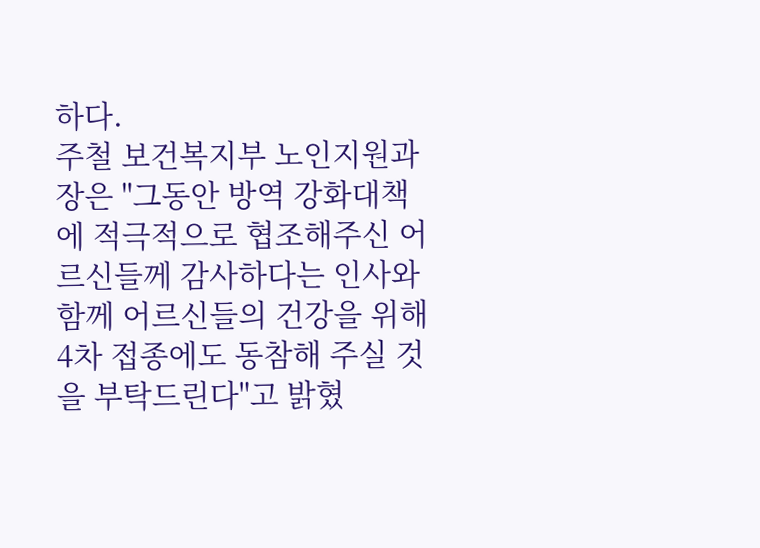하다.
주철 보건복지부 노인지원과장은 "그동안 방역 강화대책에 적극적으로 협조해주신 어르신들께 감사하다는 인사와 함께 어르신들의 건강을 위해 4차 접종에도 동참해 주실 것을 부탁드린다"고 밝혔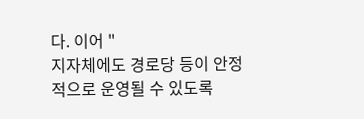다. 이어 "
지자체에도 경로당 등이 안정적으로 운영될 수 있도록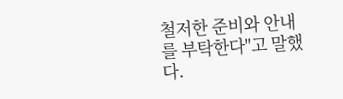철저한 준비와 안내를 부탁한다"고 말했다.